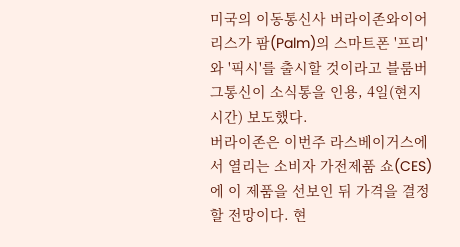미국의 이동통신사 버라이존와이어리스가 팜(Palm)의 스마트폰 '프리'와 '픽시'를 출시할 것이라고 블룸버그통신이 소식통을 인용, 4일(현지시간) 보도했다.
버라이존은 이번주 라스베이거스에서 열리는 소비자 가전제품 쇼(CES)에 이 제품을 선보인 뒤 가격을 결정할 전망이다. 현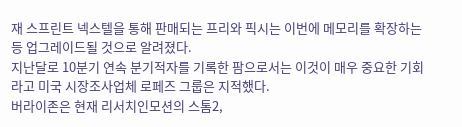재 스프린트 넥스텔을 통해 판매되는 프리와 픽시는 이번에 메모리를 확장하는 등 업그레이드될 것으로 알려졌다.
지난달로 10분기 연속 분기적자를 기록한 팜으로서는 이것이 매우 중요한 기회라고 미국 시장조사업체 로페즈 그룹은 지적했다.
버라이존은 현재 리서치인모션의 스톰2,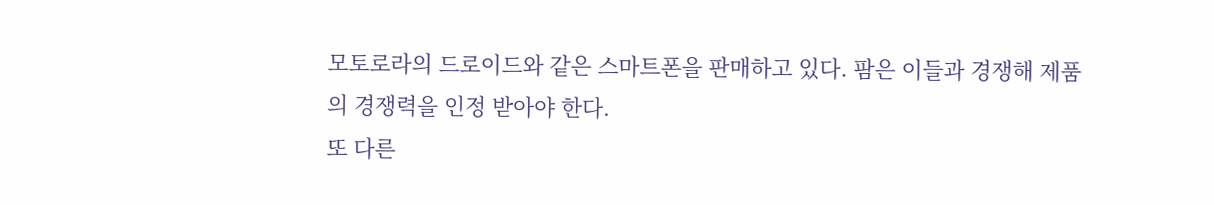모토로라의 드로이드와 같은 스마트폰을 판매하고 있다. 팜은 이들과 경쟁해 제품의 경쟁력을 인정 받아야 한다.
또 다른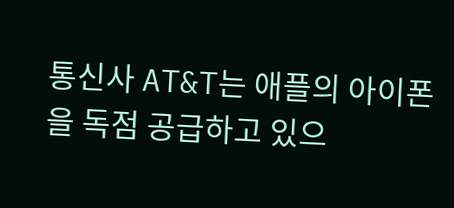통신사 AT&T는 애플의 아이폰을 독점 공급하고 있으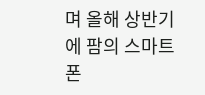며 올해 상반기에 팜의 스마트폰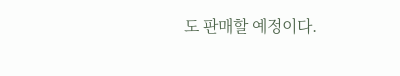도 판매할 예정이다.